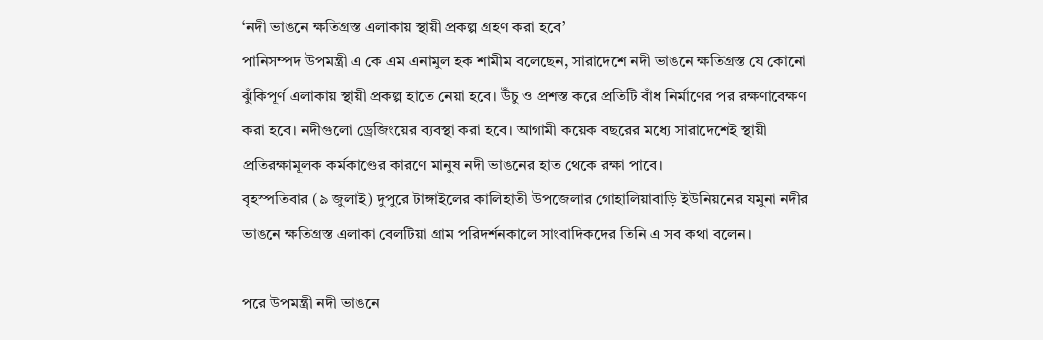‘নদী ভাঙনে ক্ষতিগ্রস্ত এলাকায় স্থায়ী প্রকল্প গ্রহণ করা হবে’
পানিসম্পদ উপমন্ত্রী এ কে এম এনামুল হক শামীম বলেছেন, সারাদেশে নদী ভাঙনে ক্ষতিগ্রস্ত যে কোনো ঝুঁকিপূর্ণ এলাকায় স্থায়ী প্রকল্প হাতে নেয়া হবে। উঁচু ও প্রশস্ত করে প্রতিটি বাঁধ নির্মাণের পর রক্ষণাবেক্ষণ করা হবে। নদীগুলো ড্রেজিংয়ের ব্যবস্থা করা হবে। আগামী কয়েক বছরের মধ্যে সারাদেশেই স্থায়ী প্রতিরক্ষামূলক কর্মকাণ্ডের কারণে মানুষ নদী ভাঙনের হাত থেকে রক্ষা পাবে।
বৃহস্পতিবার (৯ জুলাই) দুপুরে টাঙ্গাইলের কালিহাতী উপজেলার গোহালিয়াবাড়ি ইউনিয়নের যমুনা নদীর ভাঙনে ক্ষতিগ্রস্ত এলাকা বেলটিয়া গ্রাম পরিদর্শনকালে সাংবাদিকদের তিনি এ সব কথা বলেন।

পরে উপমন্ত্রী নদী ভাঙনে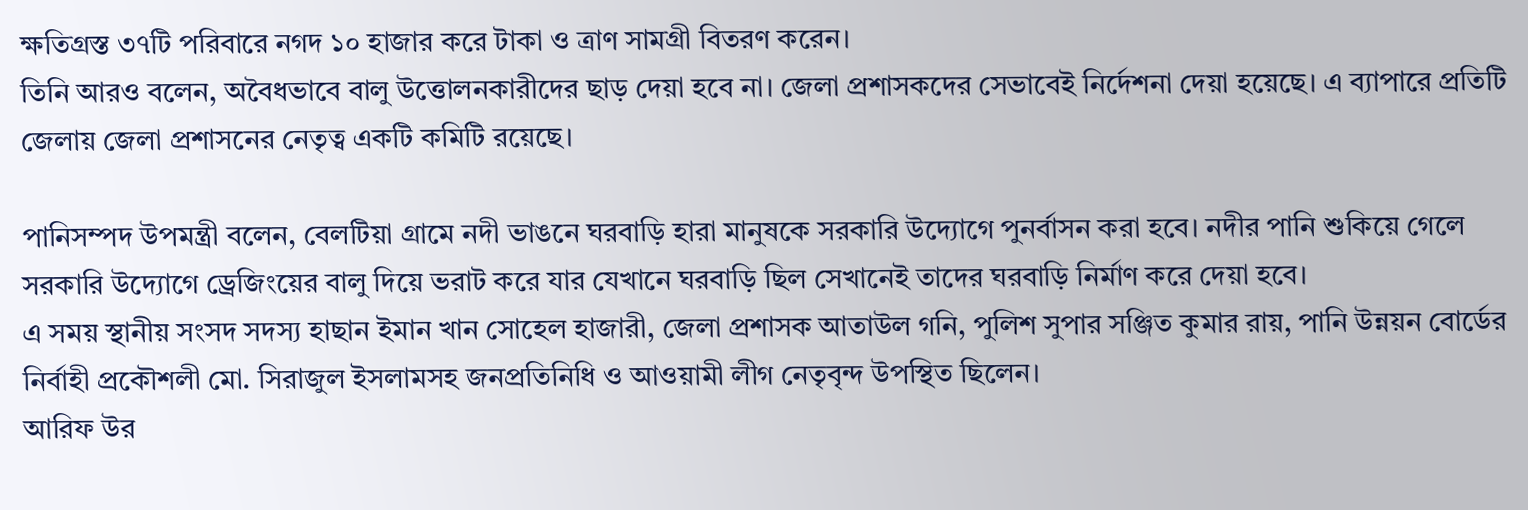ক্ষতিগ্রস্ত ৩৭টি পরিবারে নগদ ১০ হাজার করে টাকা ও ত্রাণ সামগ্রী বিতরণ করেন।
তিনি আরও বলেন, অবৈধভাবে বালু উত্তোলনকারীদের ছাড় দেয়া হবে না। জেলা প্রশাসকদের সেভাবেই নির্দেশনা দেয়া হয়েছে। এ ব্যাপারে প্রতিটি জেলায় জেলা প্রশাসনের নেতৃত্ব একটি কমিটি রয়েছে।

পানিসম্পদ উপমন্ত্রী বলেন, বেলটিয়া গ্রামে নদী ভাঙনে ঘরবাড়ি হারা মানুষকে সরকারি উদ্যোগে পুনর্বাসন করা হবে। নদীর পানি শুকিয়ে গেলে সরকারি উদ্যোগে ড্রেজিংয়ের বালু দিয়ে ভরাট করে যার যেখানে ঘরবাড়ি ছিল সেখানেই তাদের ঘরবাড়ি নির্মাণ করে দেয়া হবে।
এ সময় স্থানীয় সংসদ সদস্য হাছান ইমান খান সোহেল হাজারী, জেলা প্রশাসক আতাউল গনি, পুলিশ সুপার সঞ্জিত কুমার রায়, পানি উন্নয়ন বোর্ডের নির্বাহী প্রকৌশলী মো. সিরাজুল ইসলামসহ জনপ্রতিনিধি ও আওয়ামী লীগ নেতৃবৃন্দ উপস্থিত ছিলেন।
আরিফ উর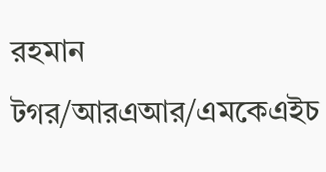রহমান টগর/আরএআর/এমকেএইচ